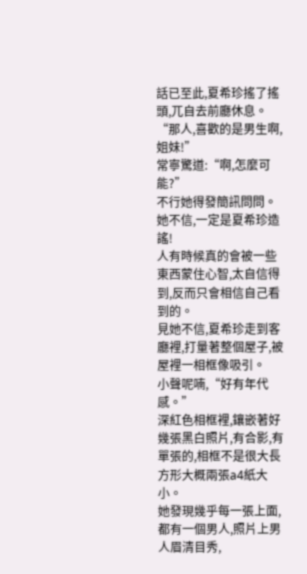話已至此,夏希珍搖了搖頭,兀自去前廳休息。
“那人,喜歡的是男生啊,姐妹!”
常寧驚道:“啊,怎麼可能?”
不行她得發簡訊問問。
她不信,一定是夏希珍造謠!
人有時候真的會被一些東西蒙住心智,太自信得到,反而只會相信自己看到的。
見她不信,夏希珍走到客廳裡,打量著整個屋子,被屋裡一相框像吸引。
小聲呢喃,“好有年代感。”
深紅色相框裡,鑲嵌著好幾張黑白照片,有合影,有單張的,相框不是很大長方形大概兩張a4紙大小。
她發現幾乎每一張上面,都有一個男人,照片上男人眉清目秀,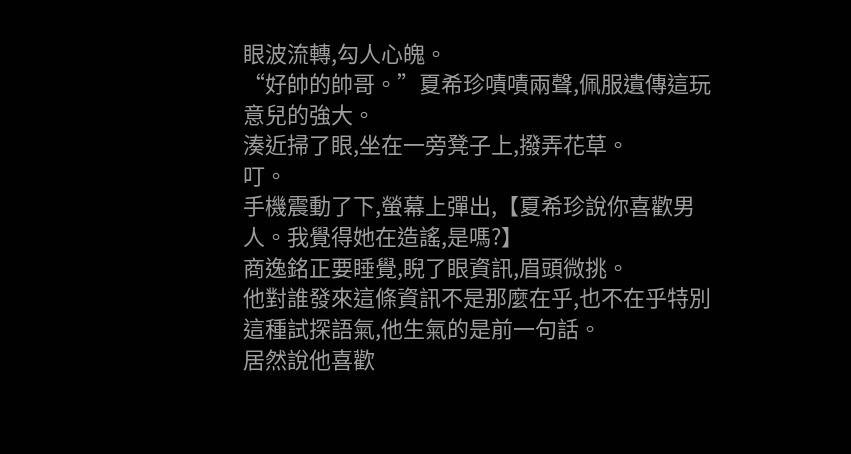眼波流轉,勾人心魄。
“好帥的帥哥。”夏希珍嘖嘖兩聲,佩服遺傳這玩意兒的強大。
湊近掃了眼,坐在一旁凳子上,撥弄花草。
叮。
手機震動了下,螢幕上彈出,【夏希珍說你喜歡男人。我覺得她在造謠,是嗎?】
商逸銘正要睡覺,睨了眼資訊,眉頭微挑。
他對誰發來這條資訊不是那麼在乎,也不在乎特別這種試探語氣,他生氣的是前一句話。
居然說他喜歡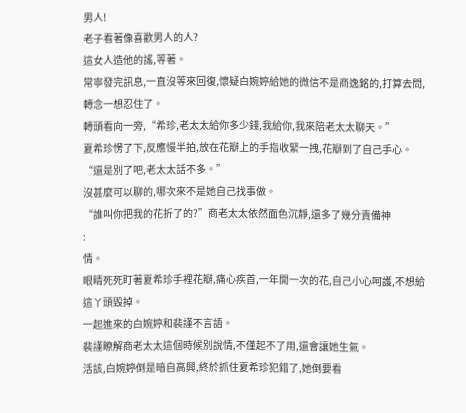男人!
老子看著像喜歡男人的人?
這女人造他的謠,等著。
常寧發完訊息,一直沒等來回復,懷疑白婉婷給她的微信不是商逸銘的,打算去問,轉念一想忍住了。
轉頭看向一旁,“希珍,老太太給你多少錢,我給你,我來陪老太太聊天。”
夏希珍愣了下,反應慢半拍,放在花瓣上的手指收緊一拽,花瓣到了自己手心。
“還是別了吧,老太太話不多。”
沒甚麼可以聊的,哪次來不是她自己找事做。
“誰叫你把我的花折了的?”商老太太依然面色沉靜,還多了幾分責備神
:
情。
眼睛死死盯著夏希珍手裡花瓣,痛心疾首,一年開一次的花,自己小心呵護,不想給這丫頭毀掉。
一起進來的白婉婷和裴謹不言語。
裴謹瞭解商老太太這個時候別說情,不僅起不了用,還會讓她生氣。
活該,白婉婷倒是暗自高興,終於抓住夏希珍犯錯了,她倒要看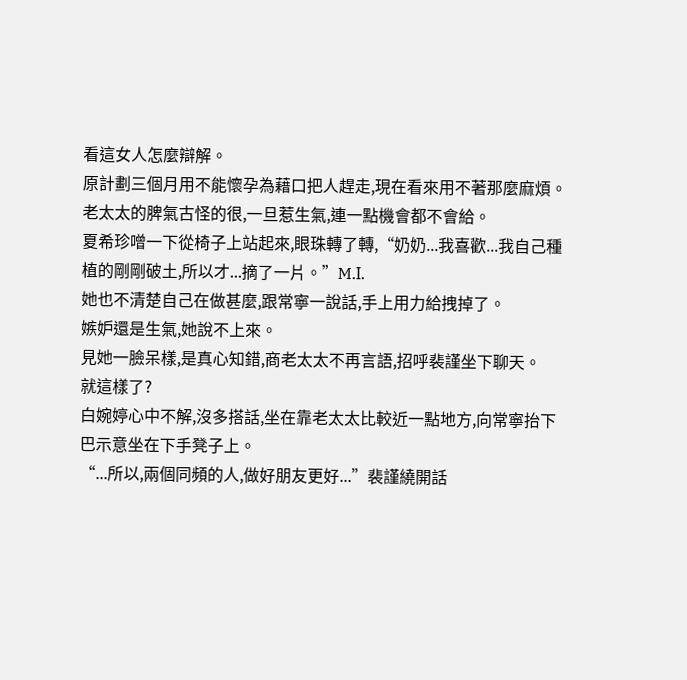看這女人怎麼辯解。
原計劃三個月用不能懷孕為藉口把人趕走,現在看來用不著那麼麻煩。
老太太的脾氣古怪的很,一旦惹生氣,連一點機會都不會給。
夏希珍噌一下從椅子上站起來,眼珠轉了轉,“奶奶...我喜歡...我自己種植的剛剛破土,所以才...摘了一片。”M.Ι.
她也不清楚自己在做甚麼,跟常寧一說話,手上用力給拽掉了。
嫉妒還是生氣,她說不上來。
見她一臉呆樣,是真心知錯,商老太太不再言語,招呼裴謹坐下聊天。
就這樣了?
白婉婷心中不解,沒多搭話,坐在靠老太太比較近一點地方,向常寧抬下巴示意坐在下手凳子上。
“...所以,兩個同頻的人,做好朋友更好...”裴謹繞開話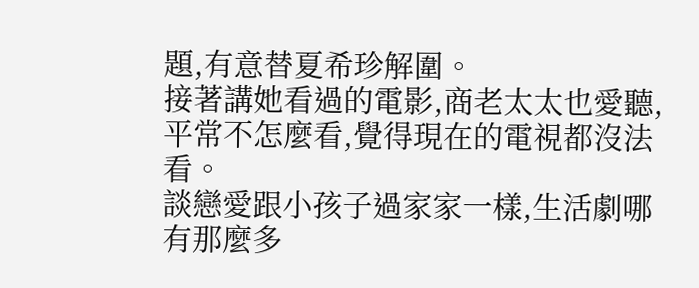題,有意替夏希珍解圍。
接著講她看過的電影,商老太太也愛聽,平常不怎麼看,覺得現在的電視都沒法看。
談戀愛跟小孩子過家家一樣,生活劇哪有那麼多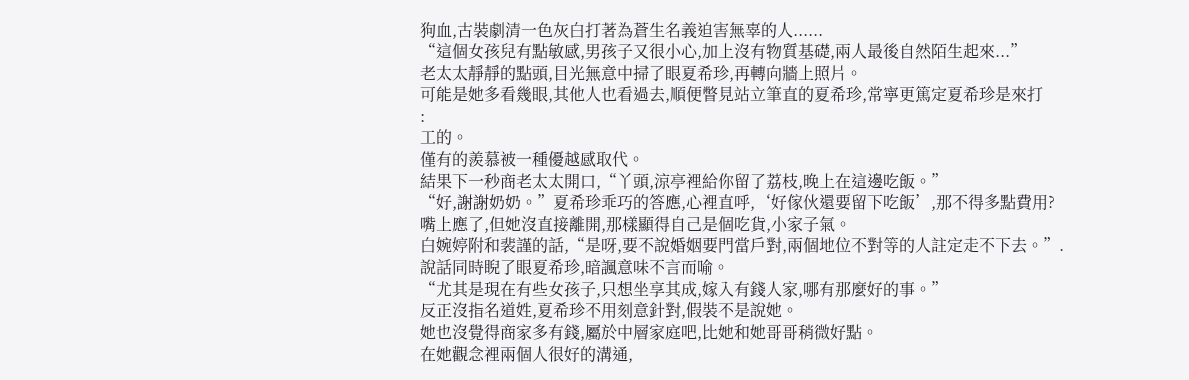狗血,古裝劇清一色灰白打著為蒼生名義迫害無辜的人......
“這個女孩兒有點敏感,男孩子又很小心,加上沒有物質基礎,兩人最後自然陌生起來...”
老太太靜靜的點頭,目光無意中掃了眼夏希珍,再轉向牆上照片。
可能是她多看幾眼,其他人也看過去,順便瞥見站立筆直的夏希珍,常寧更篤定夏希珍是來打
:
工的。
僅有的羨慕被一種優越感取代。
結果下一秒商老太太開口,“丫頭,涼亭裡給你留了荔枝,晚上在這邊吃飯。”
“好,謝謝奶奶。”夏希珍乖巧的答應,心裡直呼,‘好傢伙還要留下吃飯’,那不得多點費用?
嘴上應了,但她沒直接離開,那樣顯得自己是個吃貨,小家子氣。
白婉婷附和裴謹的話,“是呀,要不說婚姻要門當戶對,兩個地位不對等的人註定走不下去。”.
說話同時睨了眼夏希珍,暗諷意味不言而喻。
“尤其是現在有些女孩子,只想坐享其成,嫁入有錢人家,哪有那麼好的事。”
反正沒指名道姓,夏希珍不用刻意針對,假裝不是說她。
她也沒覺得商家多有錢,屬於中層家庭吧,比她和她哥哥稍微好點。
在她觀念裡兩個人很好的溝通,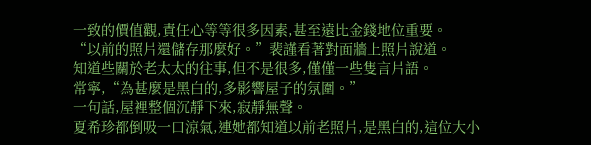一致的價值觀,責任心等等很多因素,甚至遠比金錢地位重要。
“以前的照片還儲存那麼好。”裴謹看著對面牆上照片說道。
知道些關於老太太的往事,但不是很多,僅僅一些隻言片語。
常寧,“為甚麼是黑白的,多影響屋子的氛圍。”
一句話,屋裡整個沉靜下來,寂靜無聲。
夏希珍都倒吸一口涼氣,連她都知道以前老照片,是黑白的,這位大小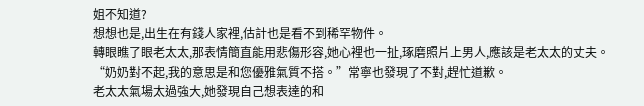姐不知道?
想想也是,出生在有錢人家裡,估計也是看不到稀罕物件。
轉眼瞧了眼老太太,那表情簡直能用悲傷形容,她心裡也一扯,琢磨照片上男人,應該是老太太的丈夫。
“奶奶對不起,我的意思是和您優雅氣質不搭。”常寧也發現了不對,趕忙道歉。
老太太氣場太過強大,她發現自己想表達的和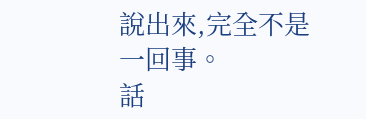說出來,完全不是一回事。
話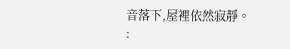音落下,屋裡依然寂靜。
: